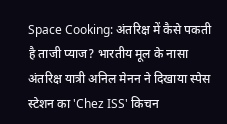Space Cooking: अंतरिक्ष में कैसे पकती है ताजी प्याज? भारतीय मूल के नासा अंतरिक्ष यात्री अनिल मेनन ने दिखाया स्पेस स्टेशन का 'Chez ISS' किचन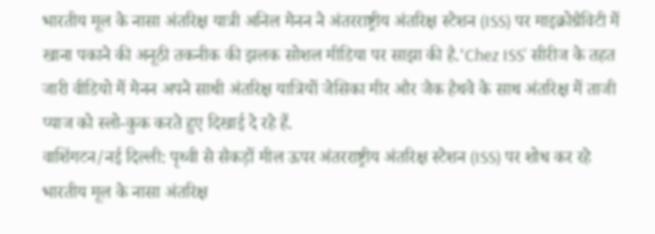भारतीय मूल के नासा अंतरिक्ष यात्री अनिल मेनन ने अंतरराष्ट्रीय अंतरिक्ष स्टेशन (ISS) पर माइक्रोग्रैविटी में खाना पकाने की अनूठी तकनीक की झलक सोशल मीडिया पर साझा की है.'Chez ISS' सीरीज के तहत जारी वीडियो में मेनन अपने साथी अंतरिक्ष यात्रियों जेसिका मीर और जैक हैथवे के साथ अंतरिक्ष में ताजी प्याज को स्लो-कुक करते हुए दिखाई दे रहे हैं.
वाशिंगटन/नई दिल्ली: पृथ्वी से सैकड़ों मील ऊपर अंतरराष्ट्रीय अंतरिक्ष स्टेशन (ISS) पर शोध कर रहे भारतीय मूल के नासा अंतरिक्ष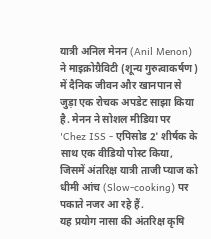यात्री अनिल मेनन (Anil Menon) ने माइक्रोग्रैविटी (शून्य गुरुत्वाकर्षण) में दैनिक जीवन और खानपान से जुड़ा एक रोचक अपडेट साझा किया है. मेनन ने सोशल मीडिया पर 'Chez ISS - एपिसोड 2' शीर्षक के साथ एक वीडियो पोस्ट किया, जिसमें अंतरिक्ष यात्री ताजी प्याज को धीमी आंच (Slow-cooking) पर पकाते नजर आ रहे हैं.
यह प्रयोग नासा की अंतरिक्ष कृषि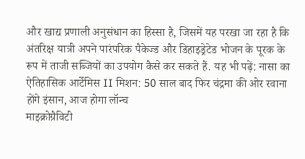और खाद्य प्रणाली अनुसंधान का हिस्सा है, जिसमें यह परखा जा रहा है कि अंतरिक्ष यात्री अपने पारंपरिक पैकेज्ड और डिहाइड्रेटेड भोजन के पूरक के रूप में ताजी सब्जियों का उपयोग कैसे कर सकते हैं. यह भी पढ़ें: नासा का ऐतिहासिक आर्टेमिस II मिशन: 50 साल बाद फिर चंद्रमा की ओर रवाना होंगे इंसान, आज होगा लॉन्च
माइक्रोग्रैविटी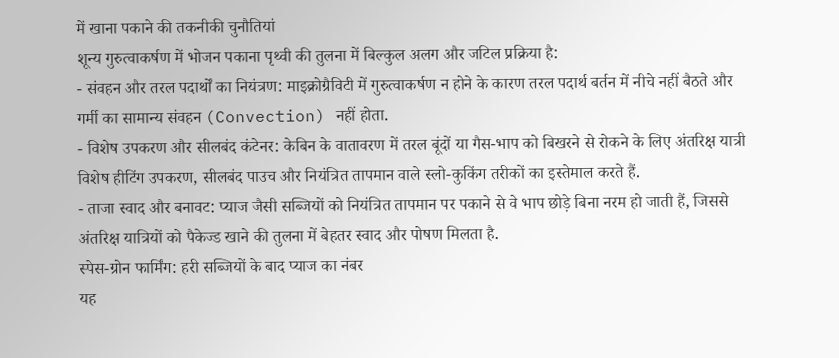में खाना पकाने की तकनीकी चुनौतियां
शून्य गुरुत्वाकर्षण में भोजन पकाना पृथ्वी की तुलना में बिल्कुल अलग और जटिल प्रक्रिया है:
- संवहन और तरल पदार्थों का नियंत्रण: माइक्रोग्रैविटी में गुरुत्वाकर्षण न होने के कारण तरल पदार्थ बर्तन में नीचे नहीं बैठते और गर्मी का सामान्य संवहन (Convection) नहीं होता.
- विशेष उपकरण और सीलबंद कंटेनर: केबिन के वातावरण में तरल बूंदों या गैस-भाप को बिखरने से रोकने के लिए अंतरिक्ष यात्री विशेष हीटिंग उपकरण, सीलबंद पाउच और नियंत्रित तापमान वाले स्लो-कुकिंग तरीकों का इस्तेमाल करते हैं.
- ताजा स्वाद और बनावट: प्याज जैसी सब्जियों को नियंत्रित तापमान पर पकाने से वे भाप छोड़े बिना नरम हो जाती हैं, जिससे अंतरिक्ष यात्रियों को पैकेज्ड खाने की तुलना में बेहतर स्वाद और पोषण मिलता है.
स्पेस-ग्रोन फार्मिंग: हरी सब्जियों के बाद प्याज का नंबर
यह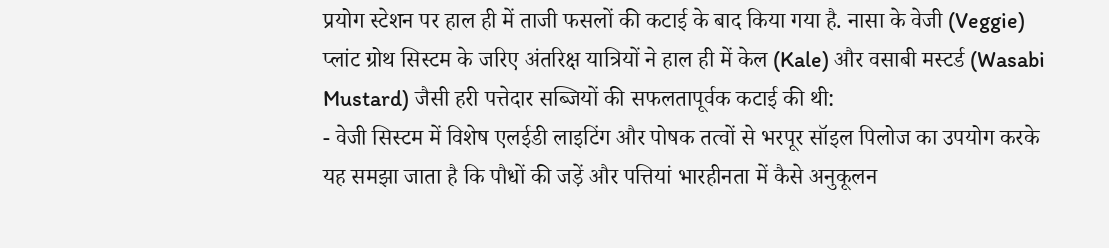प्रयोग स्टेशन पर हाल ही में ताजी फसलों की कटाई के बाद किया गया है. नासा के वेजी (Veggie) प्लांट ग्रोथ सिस्टम के जरिए अंतरिक्ष यात्रियों ने हाल ही में केल (Kale) और वसाबी मस्टर्ड (Wasabi Mustard) जैसी हरी पत्तेदार सब्जियों की सफलतापूर्वक कटाई की थी:
- वेजी सिस्टम में विशेष एलईडी लाइटिंग और पोषक तत्वों से भरपूर सॉइल पिलोज का उपयोग करके यह समझा जाता है कि पौधों की जड़ें और पत्तियां भारहीनता में कैसे अनुकूलन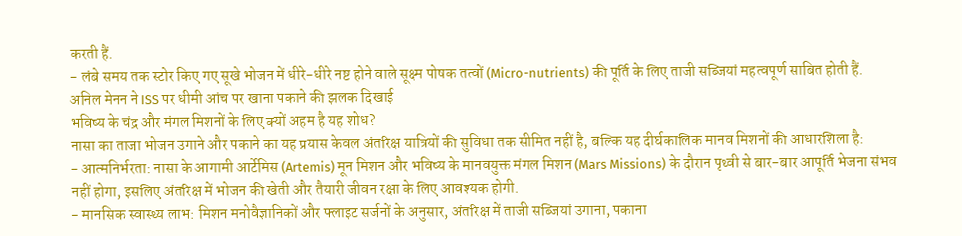करती हैं.
- लंबे समय तक स्टोर किए गए सूखे भोजन में धीरे-धीरे नष्ट होने वाले सूक्ष्म पोषक तत्वों (Micro-nutrients) की पूर्ति के लिए ताजी सब्जियां महत्वपूर्ण साबित होती हैं.
अनिल मेनन ने ISS पर धीमी आंच पर खाना पकाने की झलक दिखाई
भविष्य के चंद्र और मंगल मिशनों के लिए क्यों अहम है यह शोध?
नासा का ताजा भोजन उगाने और पकाने का यह प्रयास केवल अंतरिक्ष यात्रियों की सुविधा तक सीमित नहीं है, बल्कि यह दीर्घकालिक मानव मिशनों की आधारशिला है:
- आत्मनिर्भरता: नासा के आगामी आर्टेमिस (Artemis) मून मिशन और भविष्य के मानवयुक्त मंगल मिशन (Mars Missions) के दौरान पृथ्वी से बार-बार आपूर्ति भेजना संभव नहीं होगा, इसलिए अंतरिक्ष में भोजन की खेती और तैयारी जीवन रक्षा के लिए आवश्यक होगी.
- मानसिक स्वास्थ्य लाभ: मिशन मनोवैज्ञानिकों और फ्लाइट सर्जनों के अनुसार, अंतरिक्ष में ताजी सब्जियां उगाना, पकाना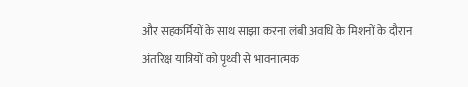और सहकर्मियों के साथ साझा करना लंबी अवधि के मिशनों के दौरान अंतरिक्ष यात्रियों को पृथ्वी से भावनात्मक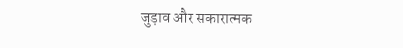जुड़ाव और सकारात्मक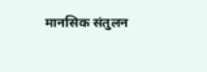मानसिक संतुलन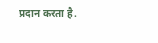प्रदान करता है.